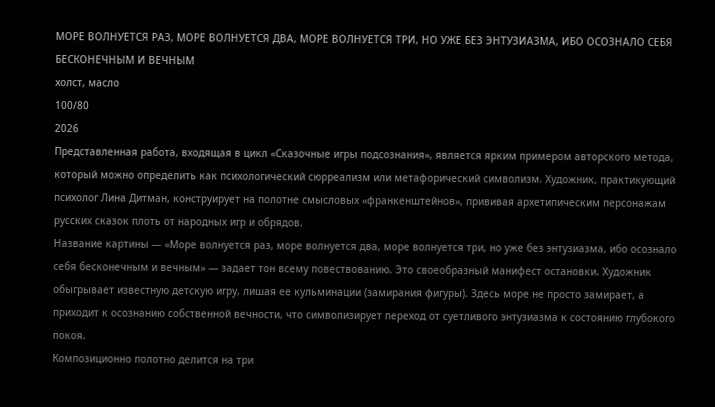МОРЕ ВОЛНУЕТСЯ РАЗ, МОРЕ ВОЛНУЕТСЯ ДВА, МОРЕ ВОЛНУЕТСЯ ТРИ, НО УЖЕ БЕЗ ЭНТУЗИАЗМА, ИБО ОСОЗНАЛО СЕБЯ БЕСКОНЕЧНЫМ И ВЕЧНЫМ
холст, масло
100/80
2026
Представленная работа, входящая в цикл «Сказочные игры подсознания», является ярким примером авторского метода, который можно определить как психологический сюрреализм или метафорический символизм. Художник, практикующий психолог Лина Дитман, конструирует на полотне смысловых «франкенштейнов», прививая архетипическим персонажам русских сказок плоть от народных игр и обрядов.
Название картины — «Море волнуется раз, море волнуется два, море волнуется три, но уже без энтузиазма, ибо осознало себя бесконечным и вечным» — задает тон всему повествованию. Это своеобразный манифест остановки. Художник обыгрывает известную детскую игру, лишая ее кульминации (замирания фигуры). Здесь море не просто замирает, а приходит к осознанию собственной вечности, что символизирует переход от суетливого энтузиазма к состоянию глубокого покоя.
Композиционно полотно делится на три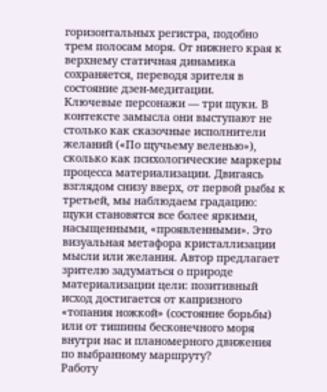горизонтальных регистра, подобно трем полосам моря. От нижнего края к верхнему статичная динамика сохраняется, переводя зрителя в состояние дзен-медитации.
Ключевые персонажи — три щуки. В контексте замысла они выступают не столько как сказочные исполнители желаний («По щучьему веленью»), сколько как психологические маркеры процесса материализации. Двигаясь взглядом снизу вверх, от первой рыбы к третьей, мы наблюдаем градацию: щуки становятся все более яркими, насыщенными, «проявленными». Это визуальная метафора кристаллизации мысли или желания. Автор предлагает зрителю задуматься о природе материализации цели: позитивный исход достигается от капризного «топания ножкой» (состояние борьбы) или от тишины бесконечного моря внутри нас и планомерного движения по выбранному маршруту?
Работу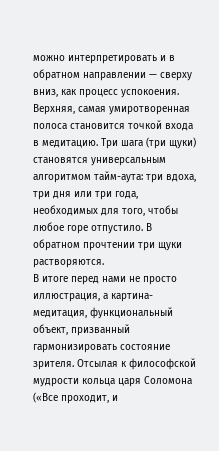можно интерпретировать и в обратном направлении — сверху вниз, как процесс успокоения. Верхняя, самая умиротворенная полоса становится точкой входа в медитацию. Три шага (три щуки) становятся универсальным алгоритмом тайм-аута: три вдоха, три дня или три года, необходимых для того, чтобы любое горе отпустило. В обратном прочтении три щуки растворяются.
В итоге перед нами не просто иллюстрация, а картина-медитация, функциональный объект, призванный гармонизировать состояние зрителя. Отсылая к философской мудрости кольца царя Соломона («Все проходит, и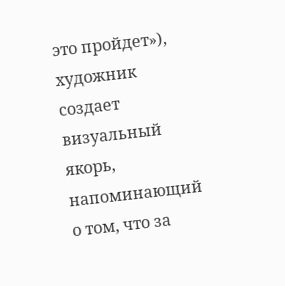это пройдет»), художник создает визуальный якорь, напоминающий о том, что за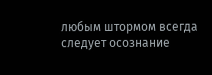любым штормом всегда следует осознание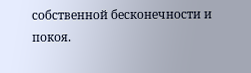собственной бесконечности и покоя.